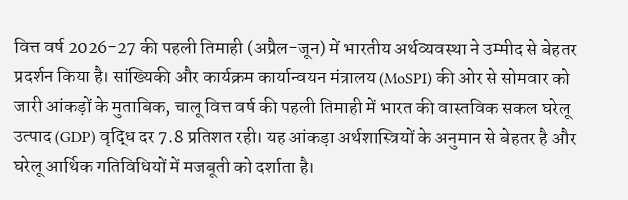वित्त वर्ष 2026-27 की पहली तिमाही (अप्रैल-जून) में भारतीय अर्थव्यवस्था ने उम्मीद से बेहतर प्रदर्शन किया है। सांख्यिकी और कार्यक्रम कार्यान्वयन मंत्रालय (MoSPI) की ओर से सोमवार को जारी आंकड़ों के मुताबिक, चालू वित्त वर्ष की पहली तिमाही में भारत की वास्तविक सकल घरेलू उत्पाद (GDP) वृद्धि दर 7.8 प्रतिशत रही। यह आंकड़ा अर्थशास्त्रियों के अनुमान से बेहतर है और घरेलू आर्थिक गतिविधियों में मजबूती को दर्शाता है।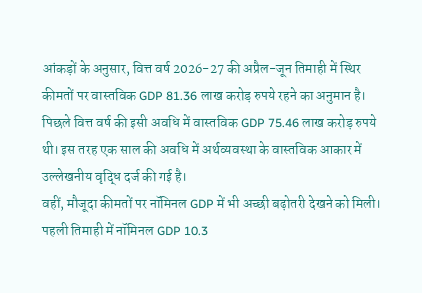आंकड़ों के अनुसार, वित्त वर्ष 2026-27 की अप्रैल-जून तिमाही में स्थिर कीमतों पर वास्तविक GDP 81.36 लाख करोड़ रुपये रहने का अनुमान है। पिछले वित्त वर्ष की इसी अवधि में वास्तविक GDP 75.46 लाख करोड़ रुपये थी। इस तरह एक साल की अवधि में अर्थव्यवस्था के वास्तविक आकार में उल्लेखनीय वृद्धि दर्ज की गई है।
वहीं, मौजूदा कीमतों पर नॉमिनल GDP में भी अच्छी बढ़ोतरी देखने को मिली। पहली तिमाही में नॉमिनल GDP 10.3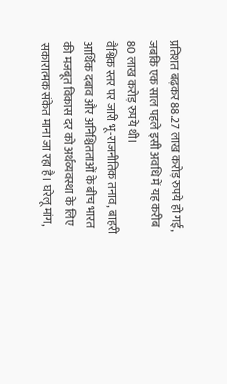प्रतिशत बढ़कर 88.27 लाख करोड़ रुपये हो गई, जबकि एक साल पहले इसी अवधि में यह करीब 80 लाख करोड़ रुपये थी।
वैश्विक स्तर पर जारी भू-राजनीतिक तनाव, बाहरी आर्थिक दबाव और अनिश्चितताओं के बीच भारत की मजबूत विकास दर को अर्थव्यवस्था के लिए सकारात्मक संकेत माना जा रहा है। घरेलू मांग,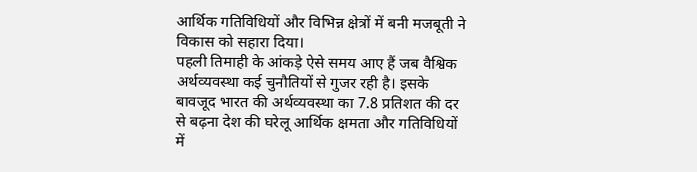आर्थिक गतिविधियों और विभिन्न क्षेत्रों में बनी मजबूती ने विकास को सहारा दिया।
पहली तिमाही के आंकड़े ऐसे समय आए हैं जब वैश्विक अर्थव्यवस्था कई चुनौतियों से गुजर रही है। इसके बावजूद भारत की अर्थव्यवस्था का 7.8 प्रतिशत की दर से बढ़ना देश की घरेलू आर्थिक क्षमता और गतिविधियों में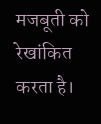मजबूती को रेखांकित करता है।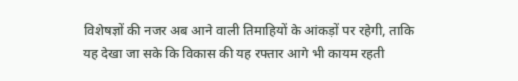विशेषज्ञों की नजर अब आने वाली तिमाहियों के आंकड़ों पर रहेगी, ताकि यह देखा जा सके कि विकास की यह रफ्तार आगे भी कायम रहती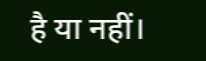है या नहीं।